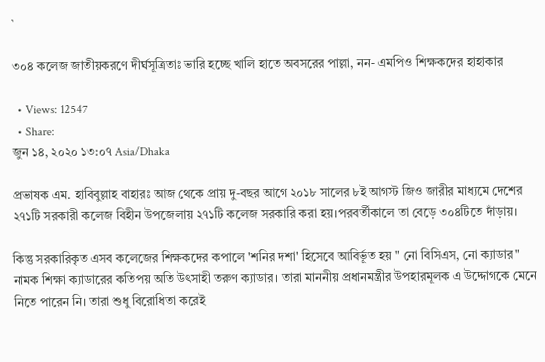`

৩০৪ কলেজ জাতীয়করণে দীর্ঘসূত্রিতাঃ ভারি হচ্ছে খালি হাতে অবসরের পাল্লা, নন- এমপিও শিক্ষকদের হাহাকার

  • Views: 12547
  • Share:
জুন ১৪, ২০২০ ১৩:০৭ Asia/Dhaka

প্রভাষক এম. হাবিবুল্লাহ বাহারঃ আজ থেকে প্রায় দু-বছর আগে ২০১৮ সালের ৮ই আগস্ট জিও জারীর মাধ্যমে দেশের ২৭১টি সরকারী কলেজ বিহীন উপজেলায় ২৭১টি কলেজ সরকারি করা হয়।পরবর্তীকালে তা বেড়ে ৩০৪টিতে দাঁড়ায়।

কিন্তু সরকারিকৃত এসব কলেজের শিক্ষকদের কপালে 'শনির দশা' হিসেবে আবির্ভূত হয় " নো বিসিএস, নো ক্যাডার" নামক শিক্ষা ক্যাডারের কতিপয় অতি উৎসাহী তরুণ ক্যাডার। তারা মাননীয় প্রধানমন্ত্রীর উপহারমূলক এ উদ্দোগকে মেনে নিতে পারেন নি। তারা শুধু বিরোধিতা করেই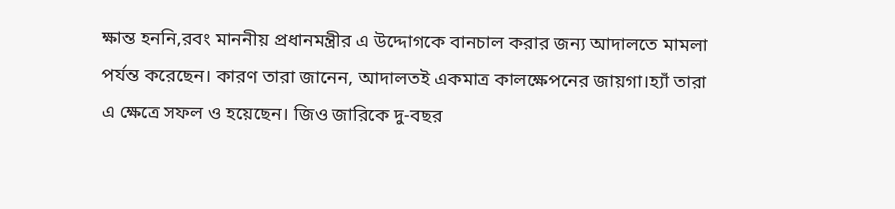ক্ষান্ত হননি,রবং মাননীয় প্রধানমন্ত্রীর এ উদ্দোগকে বানচাল করার জন্য আদালতে মামলা পর্যন্ত করেছেন। কারণ তারা জানেন, আদালতই একমাত্র কালক্ষেপনের জায়গা।হ্যাঁ তারা এ ক্ষেত্রে সফল ও হয়েছেন। জিও জারিকে দু-বছর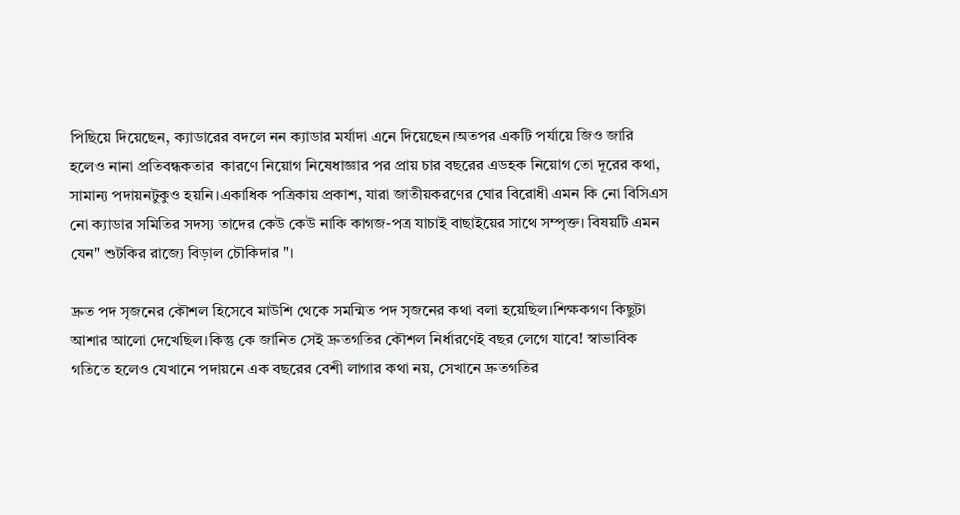পিছিয়ে দিয়েছেন, ক্যাডারের বদলে নন ক্যাডার মর্যাদা এনে দিয়েছেন।অতপর একটি পর্যায়ে জিও জারি হলেও নানা প্রতিবন্ধকতার  কারণে নিয়োগ নিষেধাজ্ঞার পর প্রায় চার বছরের এডহক নিয়োগ তো দূরের কথা, সামান্য পদায়নটুকুও হয়নি।একাধিক পত্রিকায় প্রকাশ, যারা জাতীয়করণের ঘোর বিরোধী এমন কি নো বিসিএস নো ক্যাডার সমিতির সদস্য তাদের কেউ কেউ নাকি কাগজ-পত্র যাচাই বাছাইয়ের সাথে সম্পৃক্ত। বিষয়টি এমন যেন" শুটকির রাজ্যে বিড়াল চৌকিদার "।

দ্রুত পদ সৃজনের কৌশল হিসেবে মাউশি থেকে সমন্মিত পদ সৃজনের কথা বলা হয়েছিল।শিক্ষকগণ কিছুটা আশার আলো দেখেছিল।কিন্তু কে জানিত সেই দ্রুতগতির কৌশল নির্ধারণেই বছর লেগে যাবে! স্বাভাবিক গতিতে হলেও যেখানে পদায়নে এক বছরের বেশী লাগার কথা নয়, সেখানে দ্রুতগতির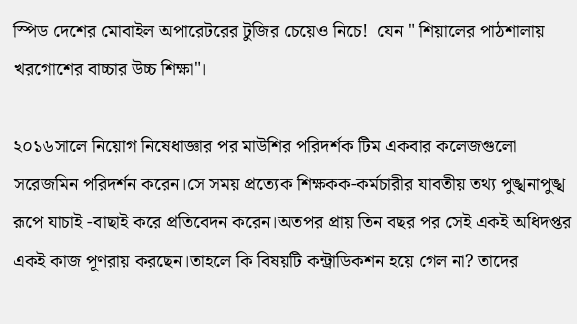স্পিড দেশের মোবাইল অপারেটরের টুজির চেয়েও নিচে!  যেন " শিয়ালের পাঠশালায় খরগোশের বাচ্চার উচ্চ শিক্ষা"।

২০১৬সালে নিয়োগ নিষেধাজ্ঞার পর মাউশির পরিদর্শক টিম একবার কলেজগুলো সরেজমিন পরিদর্শন করেন।সে সময় প্রত্যেক শিক্ষকক-কর্মচারীর যাবতীয় তথ্য পুঙ্খনাপুঙ্খ রূপে যাচাই -বাছাই করে প্রতিবেদন করেন।অতপর প্রায় তিন বছর পর সেই একই অধিদপ্তর একই কাজ পূণরায় করছেন।তাহলে কি বিষয়টি কন্ট্রাডিকশন হয়ে গেল না? তাদের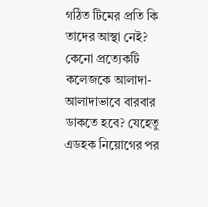গঠিত টিমের প্রতি কি তাদের আস্থা নেই? কেনো প্রত্যেকটি কলেজকে আলাদা-আলাদাভাবে বারবার ডাকতে হবে? যেহেতু এডহক নিয়োগের পর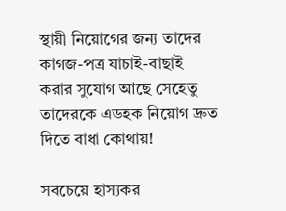স্থায়ী নিয়োগের জন্য তাদের কাগজ-পত্র যাচাই-বাছাই করার সুযোগ আছে সেহেতু তাদেরকে এডহক নিয়োগ দ্রুত দিতে বাধা কোথায়!

সবচেয়ে হাস্যকর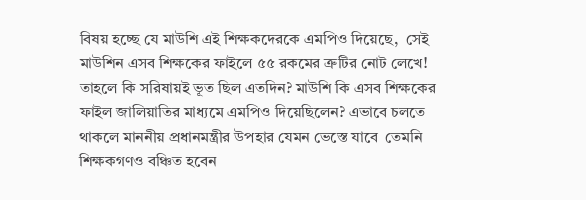বিষয় হচ্ছে যে মাউশি এই শিক্ষকদেরকে এমপিও দিয়েছে,  সেই মাউশিন এসব শিক্ষকের ফাইলে ৫৫ রকমের ত্রুটির নোট লেখে! তাহলে কি সরিষায়ই ভূত ছিল এতদিন? মাউশি কি এসব শিক্ষকের ফাইল জালিয়াতির মাধ্যমে এমপিও দিয়েছিলেন? এভাবে চলতে থাকলে মাননীয় প্রধানমন্ত্রীর উপহার যেমন ভেস্তে যাবে  তেমনি শিক্ষকগণও বঞ্চিত হবেন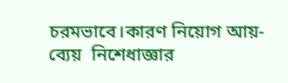চরমভাবে।কারণ নিয়োগ আয়-ব্যেয়  নিশেধাজ্ঞার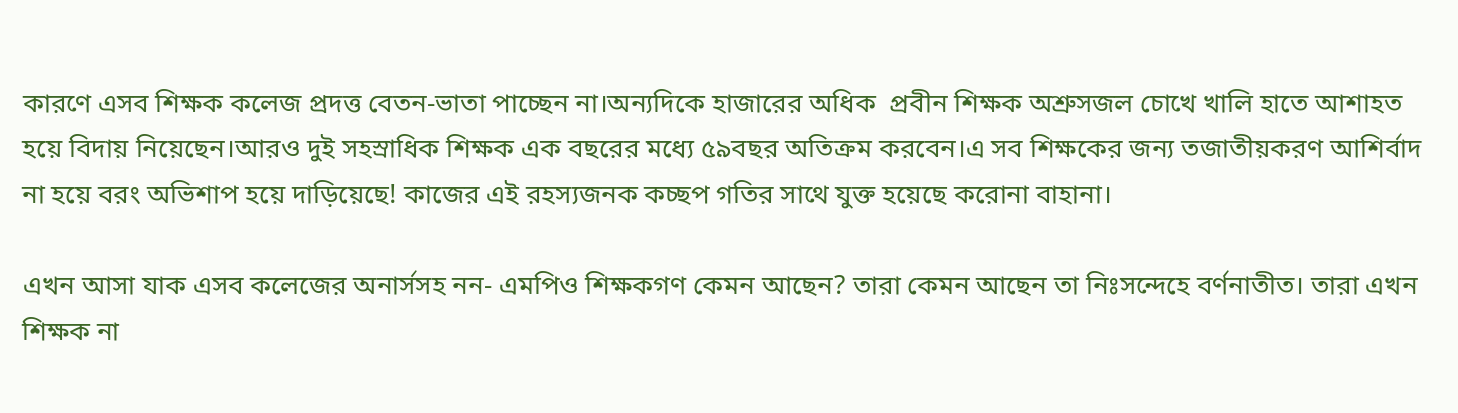কারণে এসব শিক্ষক কলেজ প্রদত্ত বেতন-ভাতা পাচ্ছেন না।অন্যদিকে হাজারের অধিক  প্রবীন শিক্ষক অশ্রুসজল চোখে খালি হাতে আশাহত হয়ে বিদায় নিয়েছেন।আরও দুই সহস্রাধিক শিক্ষক এক বছরের মধ্যে ৫৯বছর অতিক্রম করবেন।এ সব শিক্ষকের জন্য তজাতীয়করণ আশির্বাদ না হয়ে বরং অভিশাপ হয়ে দাড়িয়েছে! কাজের এই রহস্যজনক কচ্ছপ গতির সাথে যুক্ত হয়েছে করোনা বাহানা।

এখন আসা যাক এসব কলেজের অনার্সসহ নন- এমপিও শিক্ষকগণ কেমন আছেন? তারা কেমন আছেন তা নিঃসন্দেহে বর্ণনাতীত। তারা এখন শিক্ষক না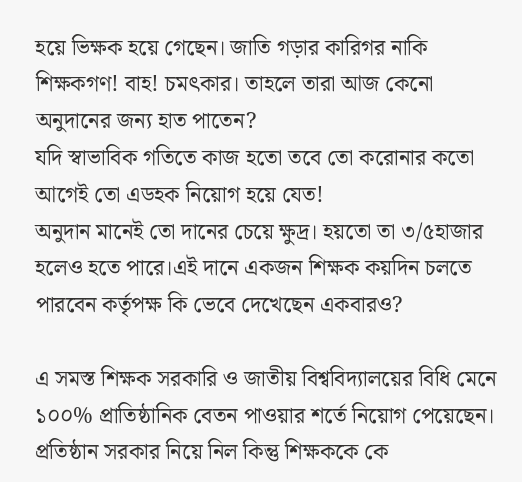হয়ে ভিক্ষক হয়ে গেছেন। জাতি গড়ার কারিগর নাকি শিক্ষকগণ! বাহ! চমৎকার। তাহলে তারা আজ কেনো অনুদানের জন্য হাত পাতেন?
যদি স্বাভাবিক গতিতে কাজ হতো তবে তো করোনার কতো আগেই তো এডহক নিয়োগ হয়ে যেত!
অনুদান মানেই তো দানের চেয়ে ক্ষুদ্র। হয়তো তা ৩/৫হাজার হলেও হতে পারে।এই দানে একজন শিক্ষক কয়দিন চলতে পারবেন কর্তৃপক্ষ কি ভেবে দেখেছেন একবারও?

এ সমস্ত শিক্ষক সরকারি ও জাতীয় বিশ্ববিদ্যালয়ের বিধি মেনে ১০০% প্রাতিষ্ঠানিক বেতন পাওয়ার শর্তে নিয়োগ পেয়েছেন। প্রতিষ্ঠান সরকার নিয়ে নিল কিন্তু শিক্ষককে কে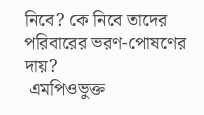নিবে? কে নিবে তাদের পরিবারের ভরণ-পোষণের দায়?
 এমপিওভুক্ত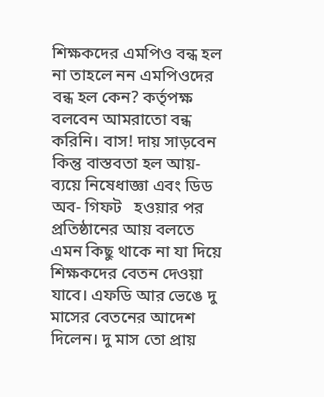শিক্ষকদের এমপিও বন্ধ হল না তাহলে নন এমপিওদের বন্ধ হল কেন? কর্তৃপক্ষ বলবেন আমরাতো বন্ধ করিনি। বাস! দায় সাড়বেন কিন্তু বাস্তবতা হল আয়-ব্যয়ে নিষেধাজ্ঞা এবং ডিড অব- গিফট   হওয়ার পর প্রতিষ্ঠানের আয় বলতে এমন কিছু থাকে না যা দিয়ে শিক্ষকদের বেতন দেওয়া যাবে। এফডি আর ভেঙে দু মাসের বেতনের আদেশ দিলেন। দু মাস তো প্রায়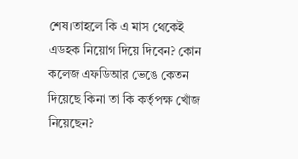শেষ।তাহলে কি এ মাস থেকেই এডহক নিয়োগ দিয়ে দিবেন? কোন কলেজ এফডিআর ভেঙে কেতন দিয়েছে কিনা তা কি কর্তৃপক্ষ খোঁজ নিয়েছেন?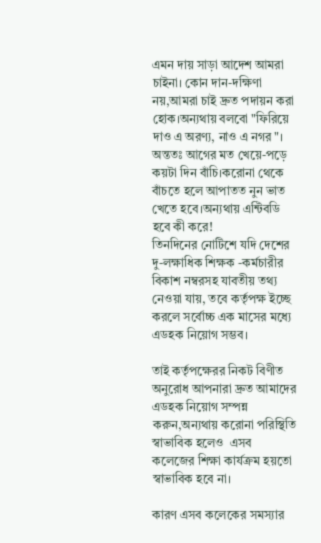এমন দায় সাড়া আদেশ আমরা চাইনা। কোন দান-দক্ষিণা নয়,আমরা চাই দ্রুত পদায়ন করা হোক।অন্যথায় বলবো "ফিরিয়ে দাও এ অরণ্য, নাও এ নগর"। অন্ততঃ আগের মত খেয়ে-পড়ে কয়টা দিন বাঁচি।করোনা থেকে বাঁচতে হলে আপাতত নুন ভাত খেতে হবে।অন্যথায় এন্টিবডি হবে কী করে!
তিনদিনের নোটিশে যদি দেশের দু-লক্ষাধিক শিক্ষক -কর্মচারীর বিকাশ নম্বরসহ যাবতীয় তথ্য নেওয়া যায়, তবে কর্তৃপক্ষ ইচ্ছে করলে সর্বোচ্চ এক মাসের মধ্যে এডহক নিয়োগ সম্ভব।

তাই কর্তৃপক্ষেরর নিকট বিণীত অনুরোধ আপনারা দ্রুত আমাদের এডহক নিয়োগ সম্পন্ন করুন,অন্যথায় করোনা পরিস্থিতি স্বাভাবিক হলেও  এসব কলেজের শিক্ষা কার্যক্রম হয়তো স্বাভাবিক হবে না।

কারণ এসব কলেকের সমস্যার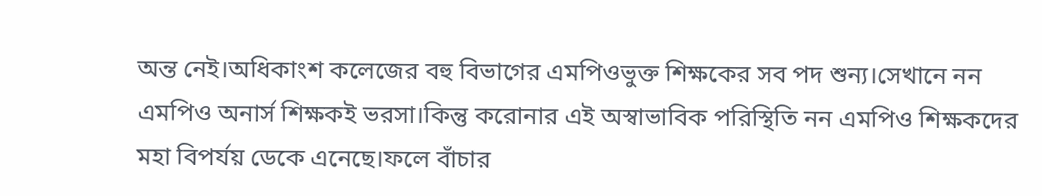অন্ত নেই।অধিকাংশ কলেজের বহু বিভাগের এমপিওভুক্ত শিক্ষকের সব পদ শুন্য।সেখানে নন এমপিও অনার্স শিক্ষকই ভরসা।কিন্তু করোনার এই অস্বাভাবিক পরিস্থিতি নন এমপিও শিক্ষকদের মহা বিপর্যয় ডেকে এনেছে।ফলে বাঁচার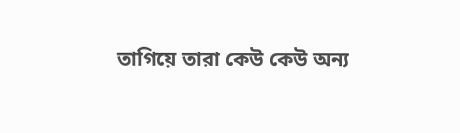তাগিয়ে তারা কেউ কেউ অন্য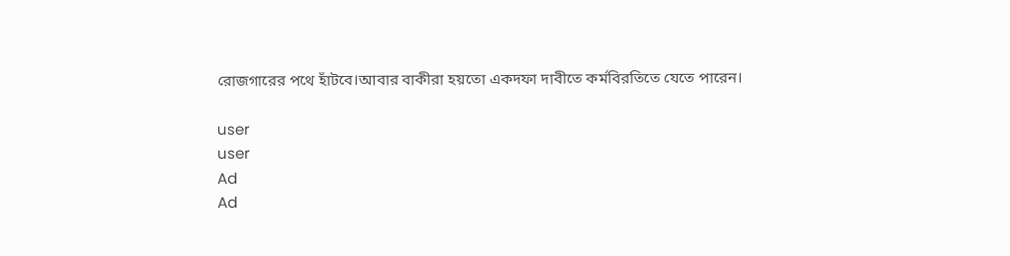রোজগারের পথে হাঁটবে।আবার বাকীরা হয়তো একদফা দাবীতে কর্মবিরতিতে যেতে পারেন।

user
user
Ad
Ad